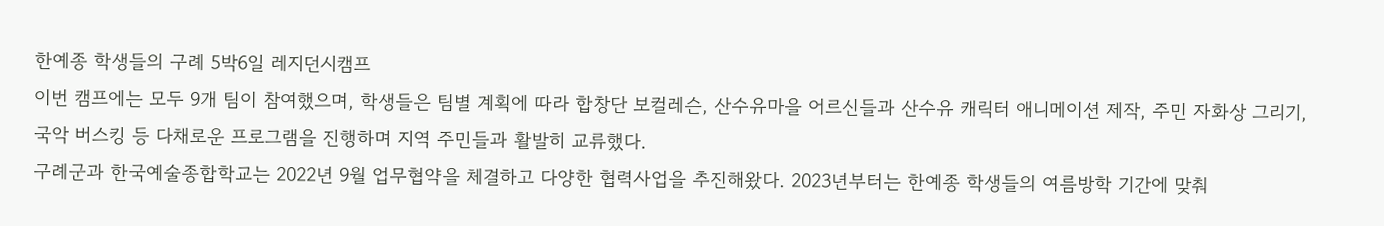한예종 학생들의 구례 5박6일 레지던시캠프
이번 캠프에는 모두 9개 팀이 참여했으며, 학생들은 팀별 계획에 따라 합창단 보컬레슨, 산수유마을 어르신들과 산수유 캐릭터 애니메이션 제작, 주민 자화상 그리기, 국악 버스킹 등 다채로운 프로그램을 진행하며 지역 주민들과 활발히 교류했다.
구례군과 한국예술종합학교는 2022년 9월 업무협약을 체결하고 다양한 협력사업을 추진해왔다. 2023년부터는 한예종 학생들의 여름방학 기간에 맞춰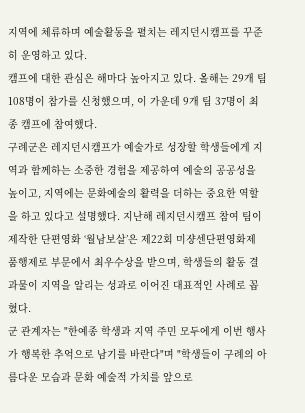지역에 체류하며 예술활동을 펼치는 레지던시캠프를 꾸준히 운영하고 있다.
캠프에 대한 관심은 해마다 높아지고 있다. 올해는 29개 팀 108명이 참가를 신청했으며, 이 가운데 9개 팀 37명이 최종 캠프에 참여했다.
구례군은 레지던시캠프가 예술가로 성장할 학생들에게 지역과 함께하는 소중한 경험을 제공하여 예술의 공공성을 높이고, 지역에는 문화예술의 활력을 더하는 중요한 역할을 하고 있다고 설명했다. 지난해 레지던시캠프 참여 팀이 제작한 단편영화 ‘월남보살’은 제22회 미쟝센단편영화제 품행제로 부문에서 최우수상을 받으며, 학생들의 활동 결과물이 지역을 알리는 성과로 이어진 대표적인 사례로 꼽혔다.
군 관계자는 "한예종 학생과 지역 주민 모두에게 이번 행사가 행복한 추억으로 남기를 바란다"며 "학생들이 구례의 아름다운 모습과 문화 예술적 가치를 앞으로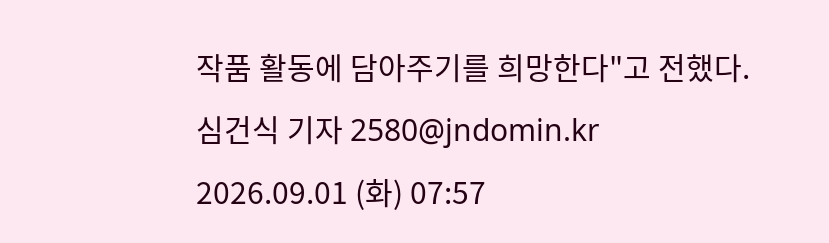작품 활동에 담아주기를 희망한다"고 전했다.
심건식 기자 2580@jndomin.kr
2026.09.01 (화) 07:57